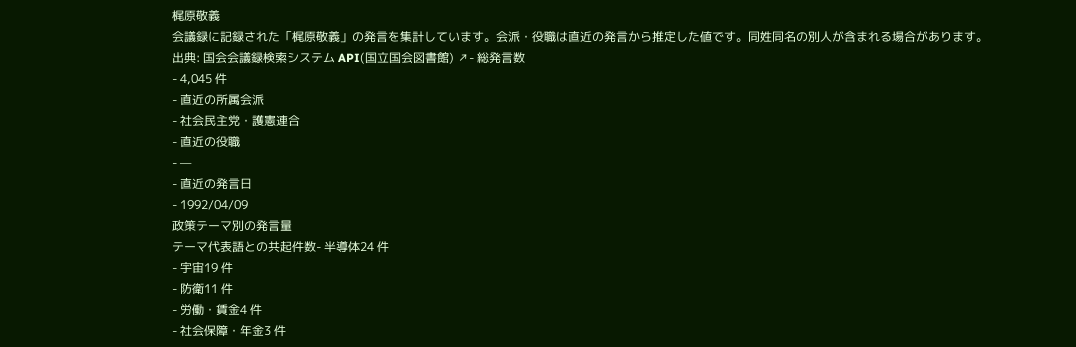梶原敬義
会議録に記録された「梶原敬義」の発言を集計しています。会派・役職は直近の発言から推定した値です。同姓同名の別人が含まれる場合があります。
出典: 国会会議録検索システム API(国立国会図書館) ↗- 総発言数
- 4,045 件
- 直近の所属会派
- 社会民主党・護憲連合
- 直近の役職
- —
- 直近の発言日
- 1992/04/09
政策テーマ別の発言量
テーマ代表語との共起件数- 半導体24 件
- 宇宙19 件
- 防衛11 件
- 労働・賃金4 件
- 社会保障・年金3 件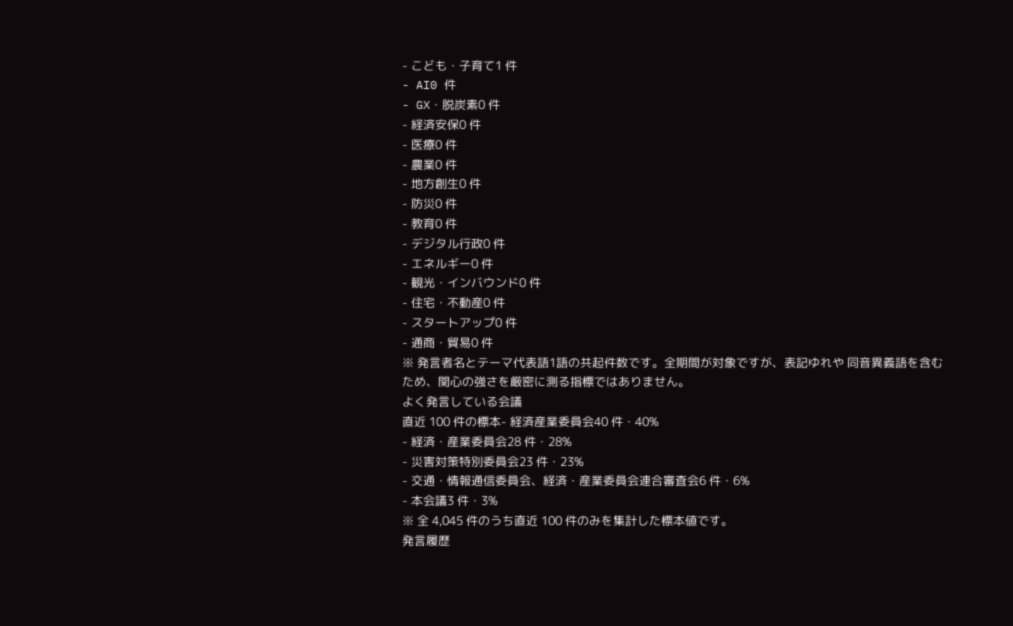- こども・子育て1 件
- AI0 件
- GX・脱炭素0 件
- 経済安保0 件
- 医療0 件
- 農業0 件
- 地方創生0 件
- 防災0 件
- 教育0 件
- デジタル行政0 件
- エネルギー0 件
- 観光・インバウンド0 件
- 住宅・不動産0 件
- スタートアップ0 件
- 通商・貿易0 件
※ 発言者名とテーマ代表語1語の共起件数です。全期間が対象ですが、表記ゆれや 同音異義語を含むため、関心の強さを厳密に測る指標ではありません。
よく発言している会議
直近 100 件の標本- 経済産業委員会40 件・40%
- 経済・産業委員会28 件・28%
- 災害対策特別委員会23 件・23%
- 交通・情報通信委員会、経済・産業委員会連合審査会6 件・6%
- 本会議3 件・3%
※ 全 4,045 件のうち直近 100 件のみを集計した標本値です。
発言履歴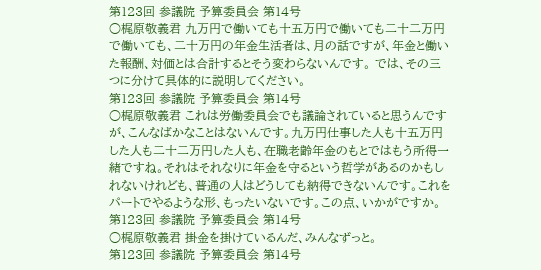第123回 参議院 予算委員会 第14号
○梶原敬義君 九万円で働いても十五万円で働いても二十二万円で働いても、二十万円の年金生活者は、月の話ですが、年金と働いた報酬、対価とは合計するとそう変わらないんです。 では、その三つに分けて具体的に説明してください。
第123回 参議院 予算委員会 第14号
○梶原敬義君 これは労働委員会でも議論されていると思うんですが、こんなばかなことはないんです。九万円仕事した人も十五万円した人も二十二万円した人も、在職老齢年金のもとではもう所得一緒ですね。それはそれなりに年金を守るという哲学があるのかもしれないけれども、普通の人はどうしても納得できないんです。これをパートでやるような形、もったいないです。この点、いかがですか。
第123回 参議院 予算委員会 第14号
○梶原敬義君 掛金を掛けているんだ、みんなずっと。
第123回 参議院 予算委員会 第14号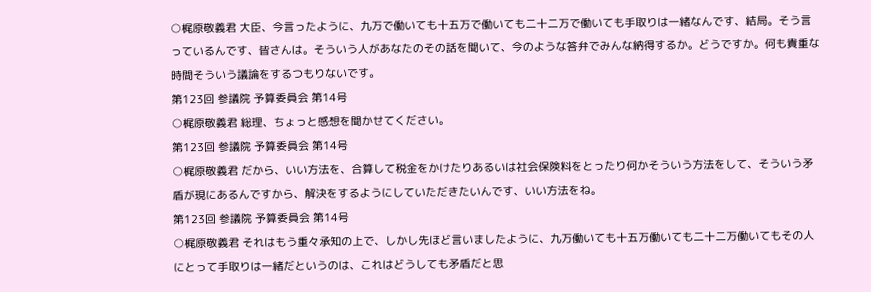○梶原敬義君 大臣、今言ったように、九万で働いても十五万で働いても二十二万で働いても手取りは一緒なんです、結局。そう言っているんです、皆さんは。そういう人があなたのその話を聞いて、今のような答弁でみんな納得するか。どうですか。何も貴重な時間そういう議論をするつもりないです。
第123回 参議院 予算委員会 第14号
○梶原敬義君 総理、ちょっと感想を聞かせてください。
第123回 参議院 予算委員会 第14号
○梶原敬義君 だから、いい方法を、合算して税金をかけたりあるいは社会保険料をとったり何かそういう方法をして、そういう矛盾が現にあるんですから、解決をするようにしていただきたいんです、いい方法をね。
第123回 参議院 予算委員会 第14号
○梶原敬義君 それはもう重々承知の上で、しかし先ほど言いましたように、九万働いても十五万働いても二十二万働いてもその人にとって手取りは一緒だというのは、これはどうしても矛盾だと思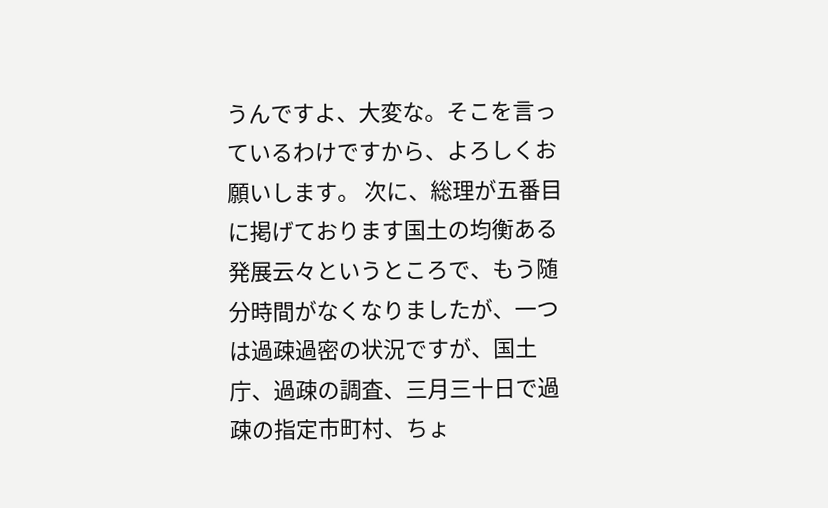うんですよ、大変な。そこを言っているわけですから、よろしくお願いします。 次に、総理が五番目に掲げております国土の均衡ある発展云々というところで、もう随分時間がなくなりましたが、一つは過疎過密の状況ですが、国土庁、過疎の調査、三月三十日で過疎の指定市町村、ちょ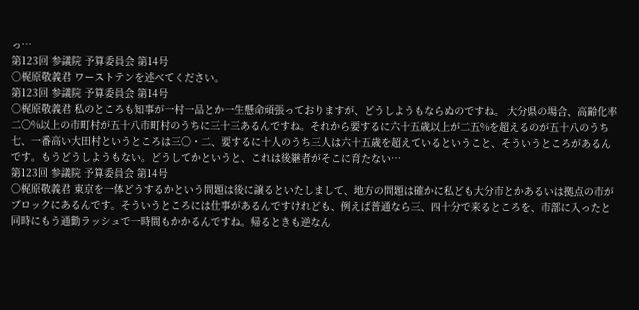っ…
第123回 参議院 予算委員会 第14号
○梶原敬義君 ワーストテンを述べてください。
第123回 参議院 予算委員会 第14号
○梶原敬義君 私のところも知事が一村一品とか一生懸命頑張っておりますが、どうしようもならぬのですね。 大分県の場合、高齢化率二〇%以上の市町村が五十八市町村のうちに三十三あるんですね。それから要するに六十五歳以上が二五%を超えるのが五十八のうち七、一番高い大田村というところは三〇・二、要するに十人のうち三人は六十五歳を超えているということ、そういうところがあるんです。もうどうしようもない。どうしてかというと、これは後継者がそこに育たない…
第123回 参議院 予算委員会 第14号
○梶原敬義君 東京を一体どうするかという問題は後に譲るといたしまして、地方の問題は確かに私ども大分市とかあるいは拠点の市がブロックにあるんです。そういうところには仕事があるんですけれども、例えば普通なら三、四十分で来るところを、市部に入ったと同時にもう通勤ラッシュで一時間もかかるんですね。帰るときも逆なん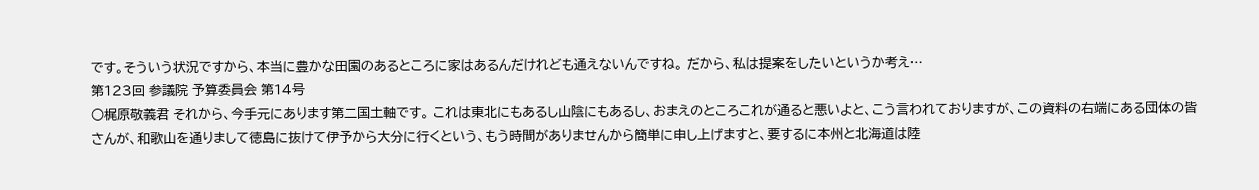です。そういう状況ですから、本当に豊かな田園のあるところに家はあるんだけれども通えないんですね。 だから、私は提案をしたいというか考え…
第123回 参議院 予算委員会 第14号
○梶原敬義君 それから、今手元にあります第二国土軸です。 これは東北にもあるし山陰にもあるし、おまえのところこれが通ると悪いよと、こう言われておりますが、この資料の右端にある団体の皆さんが、和歌山を通りまして徳島に抜けて伊予から大分に行くという、もう時間がありませんから簡単に申し上げますと、要するに本州と北海道は陸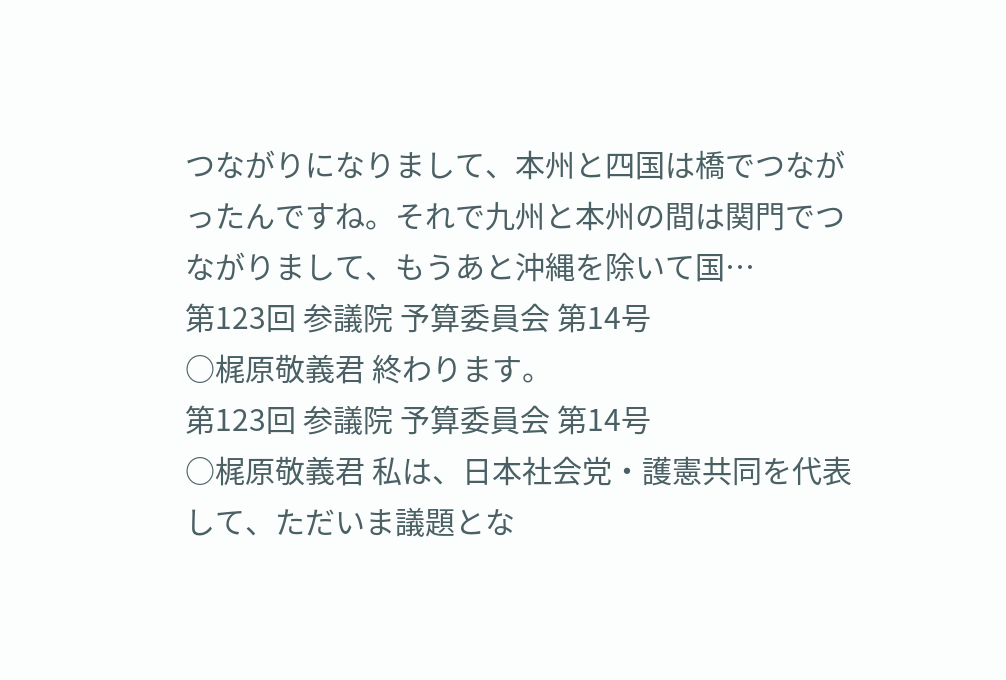つながりになりまして、本州と四国は橋でつながったんですね。それで九州と本州の間は関門でつながりまして、もうあと沖縄を除いて国…
第123回 参議院 予算委員会 第14号
○梶原敬義君 終わります。
第123回 参議院 予算委員会 第14号
○梶原敬義君 私は、日本社会党・護憲共同を代表して、ただいま議題とな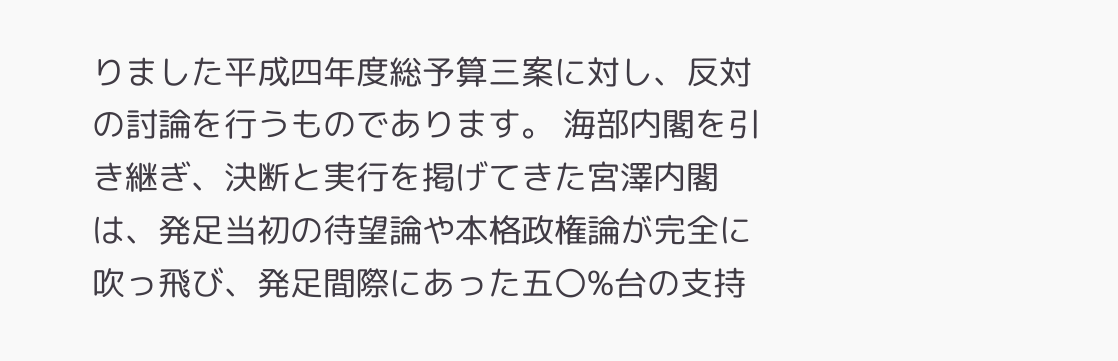りました平成四年度総予算三案に対し、反対の討論を行うものであります。 海部内閣を引き継ぎ、決断と実行を掲げてきた宮澤内閣は、発足当初の待望論や本格政権論が完全に吹っ飛び、発足間際にあった五〇%台の支持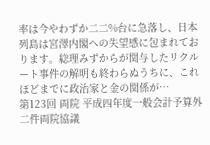率は今やわずか二二%台に急落し、日本列島は宮澤内閣への失望感に包まれております。総理みずからが関与したリクルート事件の解明も終わらぬうちに、これほどまでに政治家と金の関係が…
第123回 両院 平成四年度一般会計予算外二件両院協議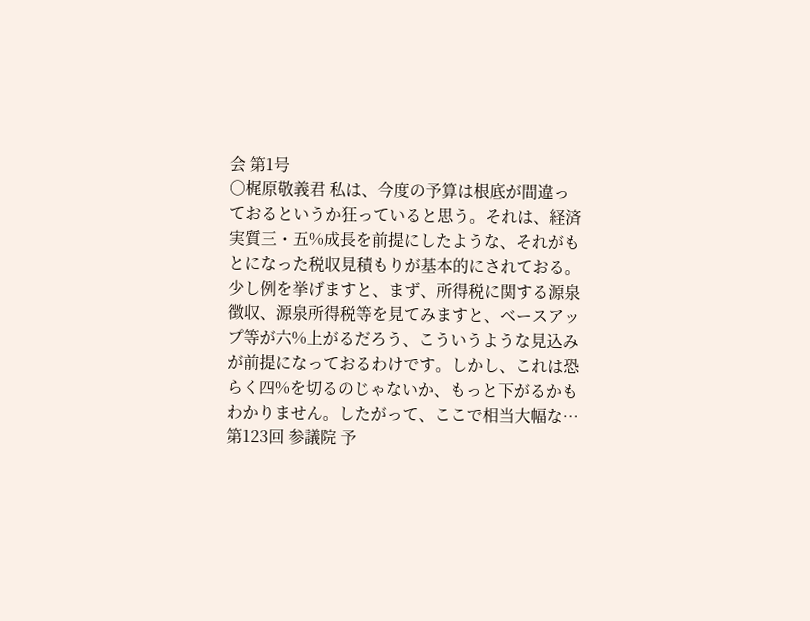会 第1号
○梶原敬義君 私は、今度の予算は根底が間違っておるというか狂っていると思う。それは、経済実質三・五%成長を前提にしたような、それがもとになった税収見積もりが基本的にされておる。 少し例を挙げますと、まず、所得税に関する源泉徴収、源泉所得税等を見てみますと、ベースアップ等が六%上がるだろう、こういうような見込みが前提になっておるわけです。しかし、これは恐らく四%を切るのじゃないか、もっと下がるかもわかりません。したがって、ここで相当大幅な…
第123回 参議院 予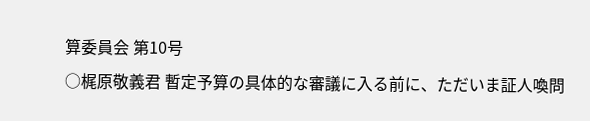算委員会 第10号
○梶原敬義君 暫定予算の具体的な審議に入る前に、ただいま証人喚問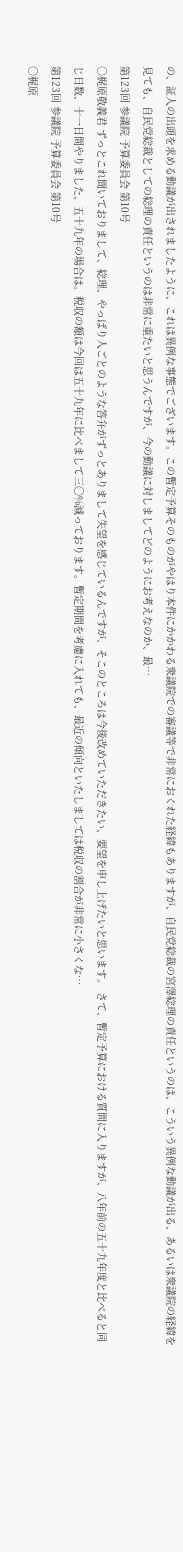の、証人の出頭を求める動議が出されましたように、これは異例な事態でございます。この暫定予算そのものがやはり本件にかかわる衆議院での審議等で非常におくれた経緯もありますが、自民党総裁の宮澤総理の責任というのは、こういう異例な動議が出る、あるいは衆議院の経緯を見ても、自民党総裁としての総理の責任というのは非常に重たいと思うんですが、今の動議に対しましてどのようにお考えなのか、最…
第123回 参議院 予算委員会 第10号
○梶原敬義君 ずっとこれ聞いておりまして、総理、やっぱり人ごとのような答弁がずっとありまして失望を感じているんですが、そこのところは今後改めていただきたい、要望を申し上げたいと思います。 さて、暫定予算における質問に入りますが、八年前の五十九年度と比べると同じ日数、十一日間やりました、五十九年の場合は。税収の額は今回は五十九年に比べまして三〇%減っております。暫定期間を考慮に入れても、最近の傾向といたしましては税収の割合が非常に小さくな…
第123回 参議院 予算委員会 第10号
○梶原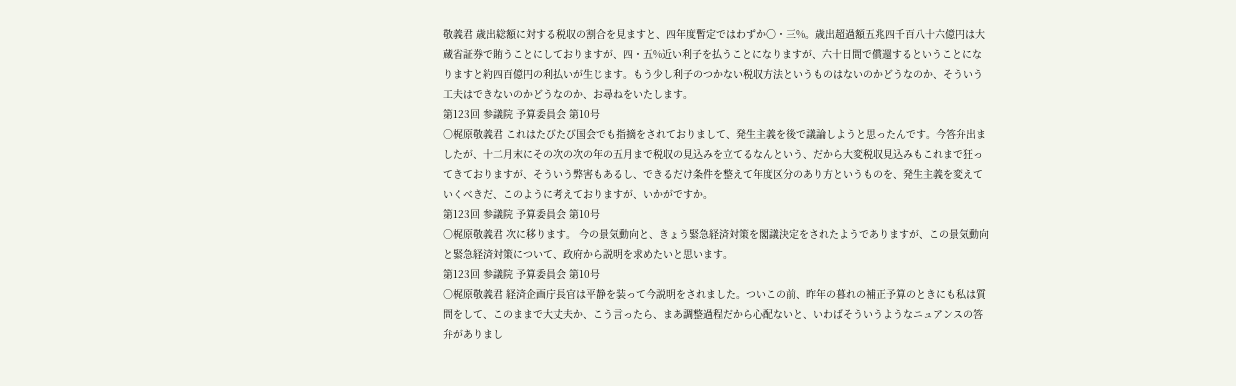敬義君 歳出総額に対する税収の割合を見ますと、四年度暫定ではわずか〇・三%。歳出超過額五兆四千百八十六億円は大蔵省証券で賄うことにしておりますが、四・五%近い利子を払うことになりますが、六十日間で償還するということになりますと約四百億円の利払いが生じます。もう少し利子のつかない税収方法というものはないのかどうなのか、そういう工夫はできないのかどうなのか、お尋ねをいたします。
第123回 参議院 予算委員会 第10号
○梶原敬義君 これはたびたび国会でも指摘をされておりまして、発生主義を後で議論しようと思ったんです。今答弁出ましたが、十二月末にその次の次の年の五月まで税収の見込みを立てるなんという、だから大変税収見込みもこれまで狂ってきておりますが、そういう弊害もあるし、できるだけ条件を整えて年度区分のあり方というものを、発生主義を変えていくべきだ、このように考えておりますが、いかがですか。
第123回 参議院 予算委員会 第10号
○梶原敬義君 次に移ります。 今の景気動向と、きょう緊急経済対策を閣議決定をされたようでありますが、この景気動向と緊急経済対策について、政府から説明を求めたいと思います。
第123回 参議院 予算委員会 第10号
○梶原敬義君 経済企画庁長官は平静を装って今説明をされました。ついこの前、昨年の暮れの補正予算のときにも私は質問をして、このままで大丈夫か、こう言ったら、まあ調整過程だから心配ないと、いわばそういうようなニュアンスの答弁がありまし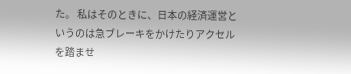た。 私はそのときに、日本の経済運営というのは急ブレーキをかけたりアクセルを踏ませ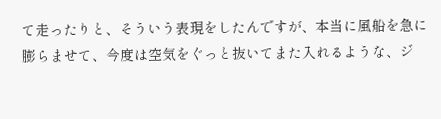て走ったりと、そういう表現をしたんですが、本当に風船を急に膨らませて、今度は空気をぐっと抜いてまた入れるような、ジ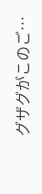グザグがこのご…